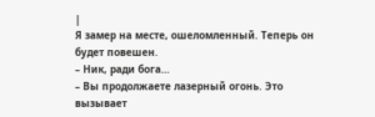|
Я замер на месте, ошеломленный. Теперь он будет повешен.
– Ник, ради бога…
– Вы продолжаете лазерный огонь. Это вызывает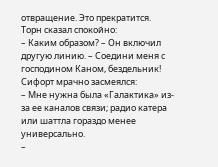отвращение. Это прекратится.
Торн сказал спокойно:
– Каким образом? – Он включил другую линию. – Соедини меня с господином Каном, бездельник!
Сифорт мрачно засмеялся:
– Мне нужна была «Галактика» из-за ее каналов связи; радио катера или шаттла гораздо менее универсально.
–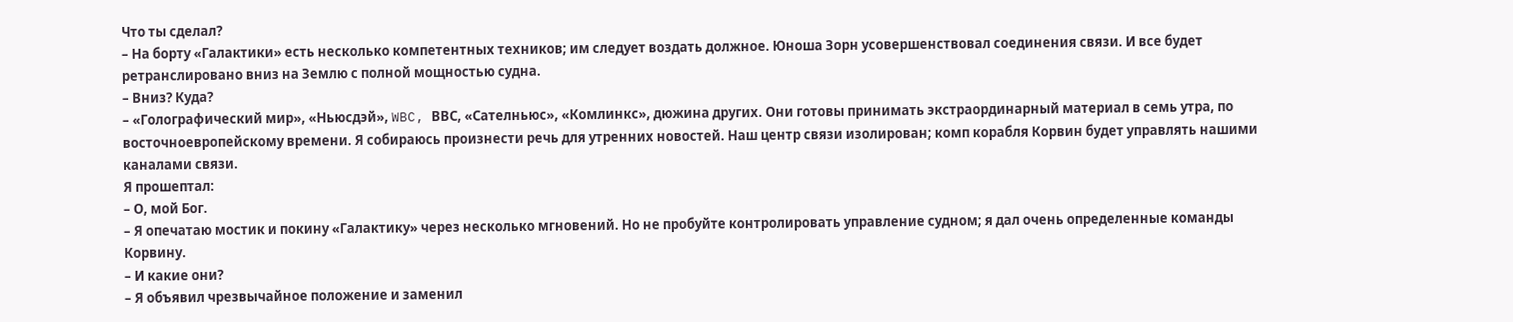Что ты сделал?
– На борту «Галактики» есть несколько компетентных техников; им следует воздать должное. Юноша Зорн усовершенствовал соединения связи. И все будет ретранслировано вниз на Землю с полной мощностью судна.
– Вниз? Куда?
– «Голографический мир», «Ньюсдэй», WBC, ВВС, «Сателньюс», «Комлинкс», дюжина других. Они готовы принимать экстраординарный материал в семь утра, по восточноевропейскому времени. Я собираюсь произнести речь для утренних новостей. Наш центр связи изолирован; комп корабля Корвин будет управлять нашими каналами связи.
Я прошептал:
– О, мой Бог.
– Я опечатаю мостик и покину «Галактику» через несколько мгновений. Но не пробуйте контролировать управление судном; я дал очень определенные команды Корвину.
– И какие они?
– Я объявил чрезвычайное положение и заменил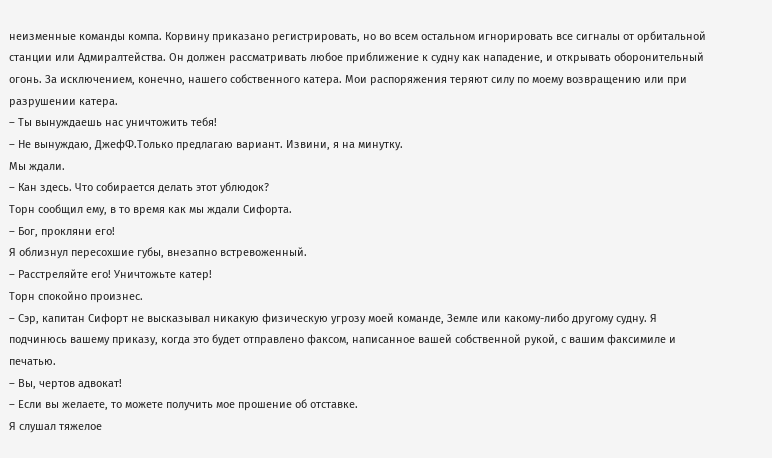неизменные команды компа. Корвину приказано регистрировать, но во всем остальном игнорировать все сигналы от орбитальной станции или Адмиралтейства. Он должен рассматривать любое приближение к судну как нападение, и открывать оборонительный огонь. За исключением, конечно, нашего собственного катера. Мои распоряжения теряют силу по моему возвращению или при разрушении катера.
– Ты вынуждаешь нас уничтожить тебя!
– Не вынуждаю, ДжефФ.Только предлагаю вариант. Извини, я на минутку.
Мы ждали.
– Кан здесь. Что собирается делать этот ублюдок?
Торн сообщил ему, в то время как мы ждали Сифорта.
– Бог, прокляни его!
Я облизнул пересохшие губы, внезапно встревоженный.
– Расстреляйте его! Уничтожьте катер!
Торн спокойно произнес.
– Сэр, капитан Сифорт не высказывал никакую физическую угрозу моей команде, Земле или какому-либо другому судну. Я подчинюсь вашему приказу, когда это будет отправлено факсом, написанное вашей собственной рукой, с вашим факсимиле и печатью.
– Вы, чертов адвокат!
– Если вы желаете, то можете получить мое прошение об отставке.
Я слушал тяжелое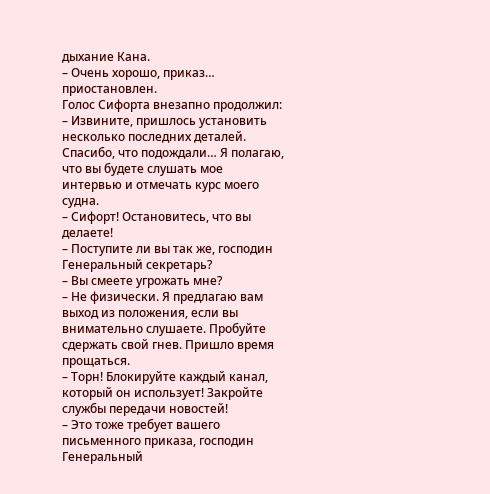дыхание Кана.
– Очень хорошо, приказ… приостановлен.
Голос Сифорта внезапно продолжил:
– Извините, пришлось установить несколько последних деталей. Спасибо, что подождали… Я полагаю, что вы будете слушать мое интервью и отмечать курс моего судна.
– Сифорт! Остановитесь, что вы делаете!
– Поступите ли вы так же, господин Генеральный секретарь?
– Вы смеете угрожать мне?
– Не физически. Я предлагаю вам выход из положения, если вы внимательно слушаете. Пробуйте сдержать свой гнев. Пришло время прощаться.
– Торн! Блокируйте каждый канал, который он использует! Закройте службы передачи новостей!
– Это тоже требует вашего письменного приказа, господин Генеральный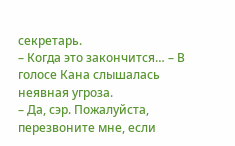секретарь.
– Когда это закончится… – В голосе Кана слышалась неявная угроза.
– Да, сэр. Пожалуйста, перезвоните мне, если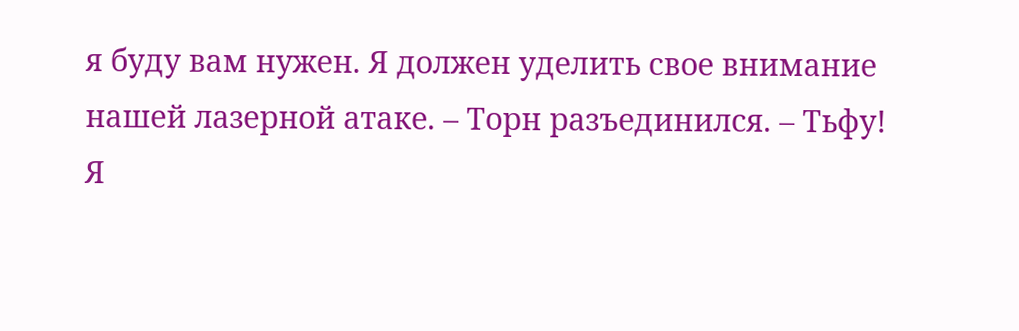я буду вам нужен. Я должен уделить свое внимание нашей лазерной атаке. – Торн разъединился. – Тьфу!
Я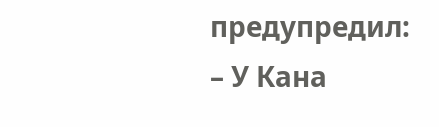предупредил:
– У Кана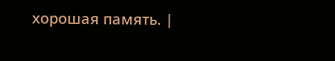хорошая память. |